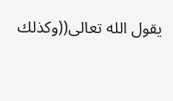يقول الله تعالى((وكذلك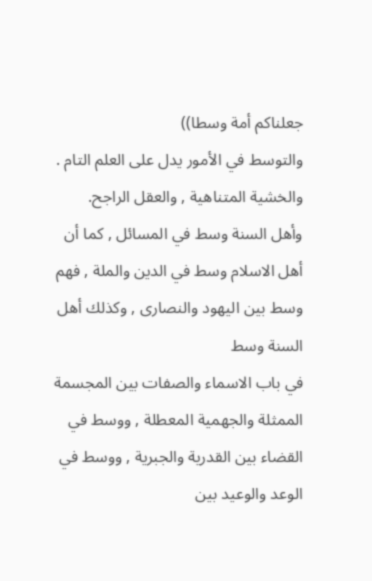جعلناكم أمة وسطا))
والتوسط في الأمور يدل على العلم التام . والخشية المتناهية , والعقل الراجح.
وأهل السنة وسط في المسائل , كما أن أهل الاسلام وسط في الدين والملة , فهم وسط بين اليهود والنصارى , وكذلك أهل السنة وسط
في باب الاسماء والصفات بين المجسمة الممثلة والجهمية المعطلة , ووسط في القضاء بين القدرية والجبرية , ووسط في الوعد والوعيد بين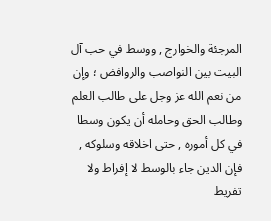المرجئة والخوارج , ووسط في حب آل البيت بين النواصب والروافض ؛ وإن من نعم الله عز وجل على طالب العلم وطالب الحق وحامله أن يكون وسطا في كل أموره , حتى اخلاقه وسلوكه , فإن الدين جاء بالوسط لا إفراط ولا تفريط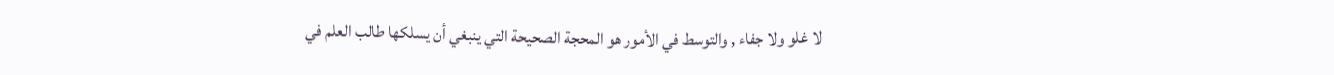لا غلو ولا جفاء , والتوسط في الأمور هو المحجة الصحيحة التي ينبغي أن يسلكها طالب العلم في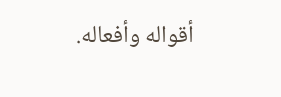أقواله وأفعاله.